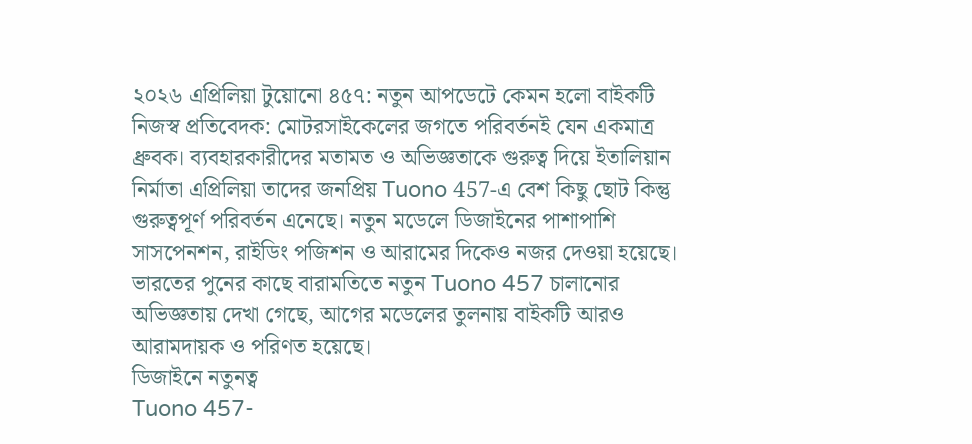২০২৬ এপ্রিলিয়া টুয়োনো ৪৫৭: নতুন আপডেটে কেমন হলো বাইকটি
নিজস্ব প্রতিবেদক: মোটরসাইকেলের জগতে পরিবর্তনই যেন একমাত্র ধ্রুবক। ব্যবহারকারীদের মতামত ও অভিজ্ঞতাকে গুরুত্ব দিয়ে ইতালিয়ান নির্মাতা এপ্রিলিয়া তাদের জনপ্রিয় Tuono 457-এ বেশ কিছু ছোট কিন্তু গুরুত্বপূর্ণ পরিবর্তন এনেছে। নতুন মডেলে ডিজাইনের পাশাপাশি সাসপেনশন, রাইডিং পজিশন ও আরামের দিকেও নজর দেওয়া হয়েছে।
ভারতের পুনের কাছে বারামতিতে নতুন Tuono 457 চালানোর অভিজ্ঞতায় দেখা গেছে, আগের মডেলের তুলনায় বাইকটি আরও আরামদায়ক ও পরিণত হয়েছে।
ডিজাইনে নতুনত্ব
Tuono 457-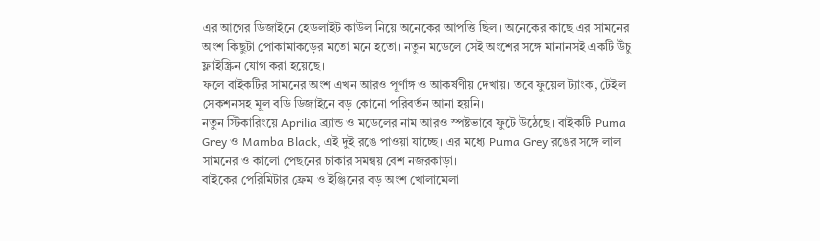এর আগের ডিজাইনে হেডলাইট কাউল নিয়ে অনেকের আপত্তি ছিল। অনেকের কাছে এর সামনের অংশ কিছুটা পোকামাকড়ের মতো মনে হতো। নতুন মডেলে সেই অংশের সঙ্গে মানানসই একটি উঁচু ফ্লাইস্ক্রিন যোগ করা হয়েছে।
ফলে বাইকটির সামনের অংশ এখন আরও পূর্ণাঙ্গ ও আকর্ষণীয় দেখায়। তবে ফুয়েল ট্যাংক, টেইল সেকশনসহ মূল বডি ডিজাইনে বড় কোনো পরিবর্তন আনা হয়নি।
নতুন স্টিকারিংয়ে Aprilia ব্র্যান্ড ও মডেলের নাম আরও স্পষ্টভাবে ফুটে উঠেছে। বাইকটি Puma Grey ও Mamba Black, এই দুই রঙে পাওয়া যাচ্ছে। এর মধ্যে Puma Grey রঙের সঙ্গে লাল সামনের ও কালো পেছনের চাকার সমন্বয় বেশ নজরকাড়া।
বাইকের পেরিমিটার ফ্রেম ও ইঞ্জিনের বড় অংশ খোলামেলা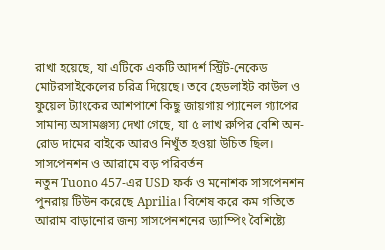রাখা হয়েছে, যা এটিকে একটি আদর্শ স্ট্রিট-নেকেড মোটরসাইকেলের চরিত্র দিয়েছে। তবে হেডলাইট কাউল ও ফুয়েল ট্যাংকের আশপাশে কিছু জায়গায় প্যানেল গ্যাপের সামান্য অসামঞ্জস্য দেখা গেছে, যা ৫ লাখ রুপির বেশি অন-রোড দামের বাইকে আরও নিখুঁত হওয়া উচিত ছিল।
সাসপেনশন ও আরামে বড় পরিবর্তন
নতুন Tuono 457-এর USD ফর্ক ও মনোশক সাসপেনশন পুনরায় টিউন করেছে Aprilia। বিশেষ করে কম গতিতে আরাম বাড়ানোর জন্য সাসপেনশনের ড্যাম্পিং বৈশিষ্ট্যে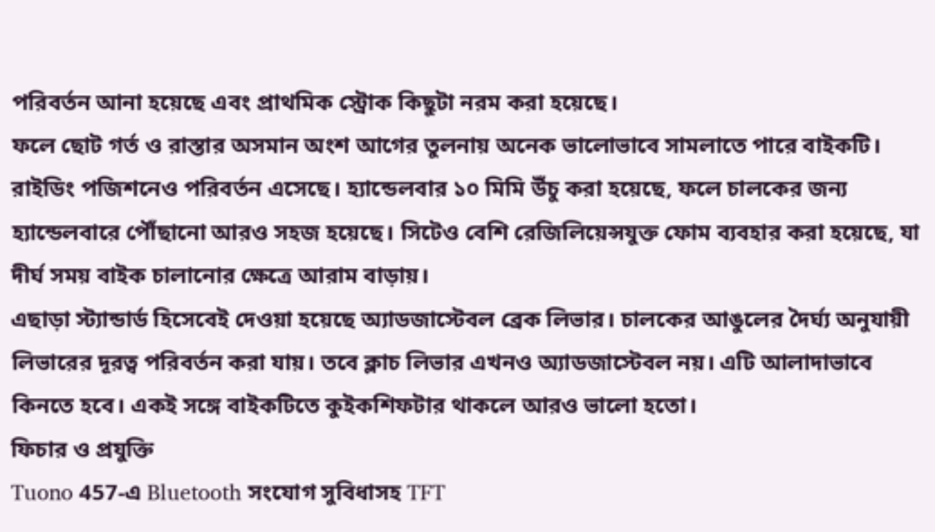পরিবর্তন আনা হয়েছে এবং প্রাথমিক স্ট্রোক কিছুটা নরম করা হয়েছে।
ফলে ছোট গর্ত ও রাস্তার অসমান অংশ আগের তুলনায় অনেক ভালোভাবে সামলাতে পারে বাইকটি।
রাইডিং পজিশনেও পরিবর্তন এসেছে। হ্যান্ডেলবার ১০ মিমি উঁচু করা হয়েছে, ফলে চালকের জন্য হ্যান্ডেলবারে পৌঁছানো আরও সহজ হয়েছে। সিটেও বেশি রেজিলিয়েন্সযুক্ত ফোম ব্যবহার করা হয়েছে, যা দীর্ঘ সময় বাইক চালানোর ক্ষেত্রে আরাম বাড়ায়।
এছাড়া স্ট্যান্ডার্ড হিসেবেই দেওয়া হয়েছে অ্যাডজাস্টেবল ব্রেক লিভার। চালকের আঙুলের দৈর্ঘ্য অনুযায়ী লিভারের দূরত্ব পরিবর্তন করা যায়। তবে ক্লাচ লিভার এখনও অ্যাডজাস্টেবল নয়। এটি আলাদাভাবে কিনতে হবে। একই সঙ্গে বাইকটিতে কুইকশিফটার থাকলে আরও ভালো হতো।
ফিচার ও প্রযুক্তি
Tuono 457-এ Bluetooth সংযোগ সুবিধাসহ TFT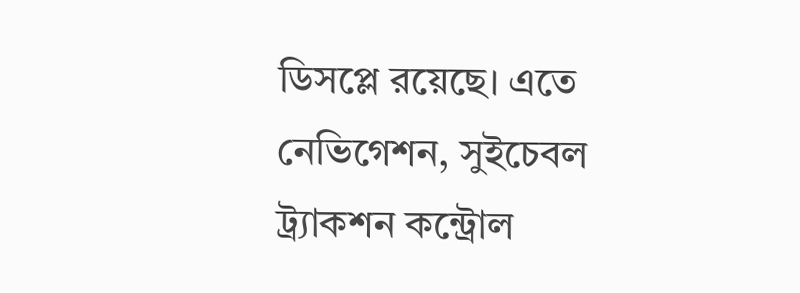ডিসপ্লে রয়েছে। এতে নেভিগেশন, সুইচেবল ট্র্যাকশন কন্ট্রোল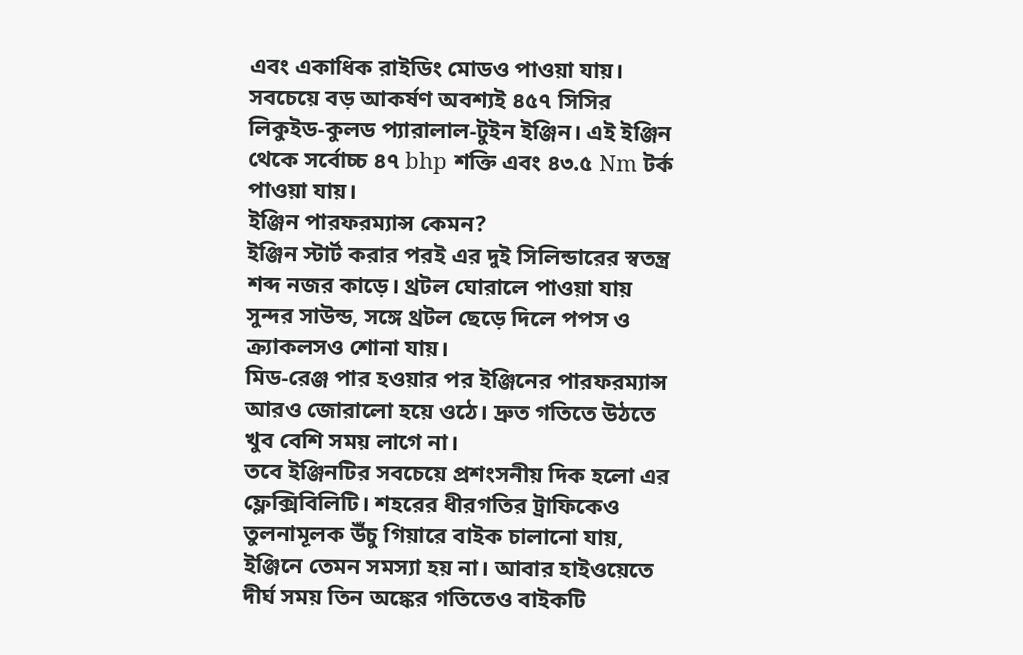এবং একাধিক রাইডিং মোডও পাওয়া যায়।
সবচেয়ে বড় আকর্ষণ অবশ্যই ৪৫৭ সিসির লিকুইড-কুলড প্যারালাল-টুইন ইঞ্জিন। এই ইঞ্জিন থেকে সর্বোচ্চ ৪৭ bhp শক্তি এবং ৪৩.৫ Nm টর্ক পাওয়া যায়।
ইঞ্জিন পারফরম্যান্স কেমন?
ইঞ্জিন স্টার্ট করার পরই এর দুই সিলিন্ডারের স্বতন্ত্র শব্দ নজর কাড়ে। থ্রটল ঘোরালে পাওয়া যায় সুন্দর সাউন্ড, সঙ্গে থ্রটল ছেড়ে দিলে পপস ও ক্র্যাকলসও শোনা যায়।
মিড-রেঞ্জ পার হওয়ার পর ইঞ্জিনের পারফরম্যান্স আরও জোরালো হয়ে ওঠে। দ্রুত গতিতে উঠতে খুব বেশি সময় লাগে না।
তবে ইঞ্জিনটির সবচেয়ে প্রশংসনীয় দিক হলো এর ফ্লেক্সিবিলিটি। শহরের ধীরগতির ট্রাফিকেও তুলনামূলক উঁচু গিয়ারে বাইক চালানো যায়, ইঞ্জিনে তেমন সমস্যা হয় না। আবার হাইওয়েতে দীর্ঘ সময় তিন অঙ্কের গতিতেও বাইকটি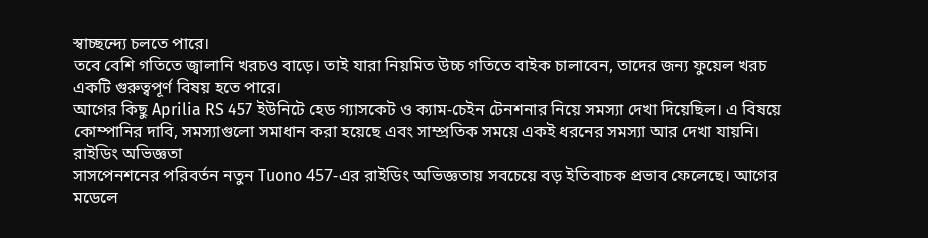স্বাচ্ছন্দ্যে চলতে পারে।
তবে বেশি গতিতে জ্বালানি খরচও বাড়ে। তাই যারা নিয়মিত উচ্চ গতিতে বাইক চালাবেন, তাদের জন্য ফুয়েল খরচ একটি গুরুত্বপূর্ণ বিষয় হতে পারে।
আগের কিছু Aprilia RS 457 ইউনিটে হেড গ্যাসকেট ও ক্যাম-চেইন টেনশনার নিয়ে সমস্যা দেখা দিয়েছিল। এ বিষয়ে কোম্পানির দাবি, সমস্যাগুলো সমাধান করা হয়েছে এবং সাম্প্রতিক সময়ে একই ধরনের সমস্যা আর দেখা যায়নি।
রাইডিং অভিজ্ঞতা
সাসপেনশনের পরিবর্তন নতুন Tuono 457-এর রাইডিং অভিজ্ঞতায় সবচেয়ে বড় ইতিবাচক প্রভাব ফেলেছে। আগের মডেলে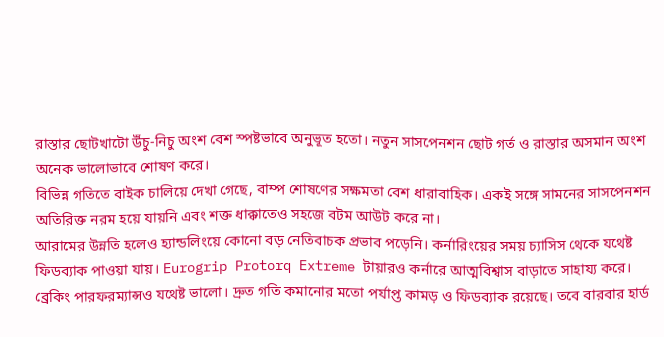রাস্তার ছোটখাটো উঁচু-নিচু অংশ বেশ স্পষ্টভাবে অনুভূত হতো। নতুন সাসপেনশন ছোট গর্ত ও রাস্তার অসমান অংশ অনেক ভালোভাবে শোষণ করে।
বিভিন্ন গতিতে বাইক চালিয়ে দেখা গেছে, বাম্প শোষণের সক্ষমতা বেশ ধারাবাহিক। একই সঙ্গে সামনের সাসপেনশন অতিরিক্ত নরম হয়ে যায়নি এবং শক্ত ধাক্কাতেও সহজে বটম আউট করে না।
আরামের উন্নতি হলেও হ্যান্ডলিংয়ে কোনো বড় নেতিবাচক প্রভাব পড়েনি। কর্নারিংয়ের সময় চ্যাসিস থেকে যথেষ্ট ফিডব্যাক পাওয়া যায়। Eurogrip Protorq Extreme টায়ারও কর্নারে আত্মবিশ্বাস বাড়াতে সাহায্য করে।
ব্রেকিং পারফরম্যান্সও যথেষ্ট ভালো। দ্রুত গতি কমানোর মতো পর্যাপ্ত কামড় ও ফিডব্যাক রয়েছে। তবে বারবার হার্ড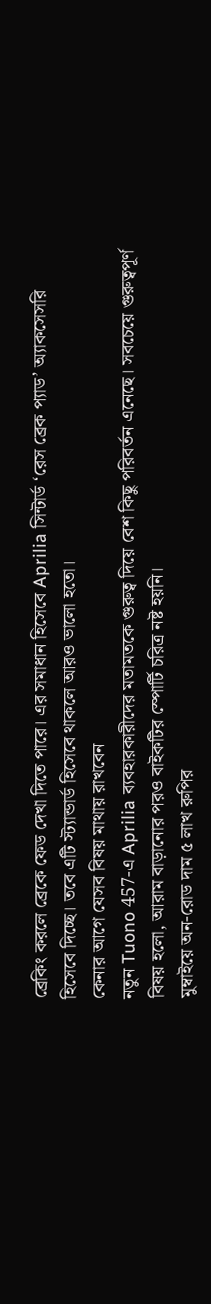ব্রেকিং করলে ব্রেকে ফেড দেখা দিতে পারে। এর সমাধান হিসেবে Aprilia সিন্টার্ড ‘রেস ব্রেক প্যাড’ অ্যাকসেসরি হিসেবে দিচ্ছে। তবে এটি স্ট্যান্ডার্ড হিসেবে থাকলে আরও ভালো হতো।
কেনার আগে যেসব বিষয় মাথায় রাখবেন
নতুন Tuono 457-এ Aprilia ব্যবহারকারীদের মতামতকে গুরুত্ব দিয়ে বেশ কিছু পরিবর্তন এনেছে। সবচেয়ে গুরুত্বপূর্ণ বিষয় হলো, আরাম বাড়ানোর পরও বাইকটির স্পোর্টি চরিত্র নষ্ট হয়নি।
মুম্বাইয়ে অন-রোড দাম ৫ লাখ রুপির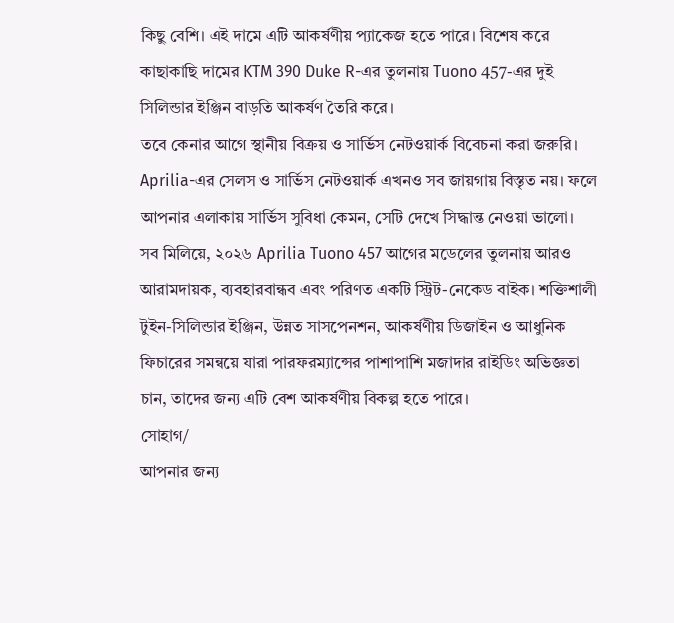কিছু বেশি। এই দামে এটি আকর্ষণীয় প্যাকেজ হতে পারে। বিশেষ করে কাছাকাছি দামের KTM 390 Duke R-এর তুলনায় Tuono 457-এর দুই সিলিন্ডার ইঞ্জিন বাড়তি আকর্ষণ তৈরি করে।
তবে কেনার আগে স্থানীয় বিক্রয় ও সার্ভিস নেটওয়ার্ক বিবেচনা করা জরুরি। Aprilia-এর সেলস ও সার্ভিস নেটওয়ার্ক এখনও সব জায়গায় বিস্তৃত নয়। ফলে আপনার এলাকায় সার্ভিস সুবিধা কেমন, সেটি দেখে সিদ্ধান্ত নেওয়া ভালো।
সব মিলিয়ে, ২০২৬ Aprilia Tuono 457 আগের মডেলের তুলনায় আরও আরামদায়ক, ব্যবহারবান্ধব এবং পরিণত একটি স্ট্রিট-নেকেড বাইক। শক্তিশালী টুইন-সিলিন্ডার ইঞ্জিন, উন্নত সাসপেনশন, আকর্ষণীয় ডিজাইন ও আধুনিক ফিচারের সমন্বয়ে যারা পারফরম্যান্সের পাশাপাশি মজাদার রাইডিং অভিজ্ঞতা চান, তাদের জন্য এটি বেশ আকর্ষণীয় বিকল্প হতে পারে।
সোহাগ/
আপনার জন্য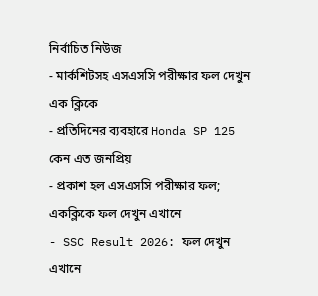নির্বাচিত নিউজ
- মার্কশিটসহ এসএসসি পরীক্ষার ফল দেখুন এক ক্লিকে
- প্রতিদিনের ব্যবহারে Honda SP 125 কেন এত জনপ্রিয়
- প্রকাশ হল এসএসসি পরীক্ষার ফল; একক্লিকে ফল দেখুন এখানে
- SSC Result 2026: ফল দেখুন এখানে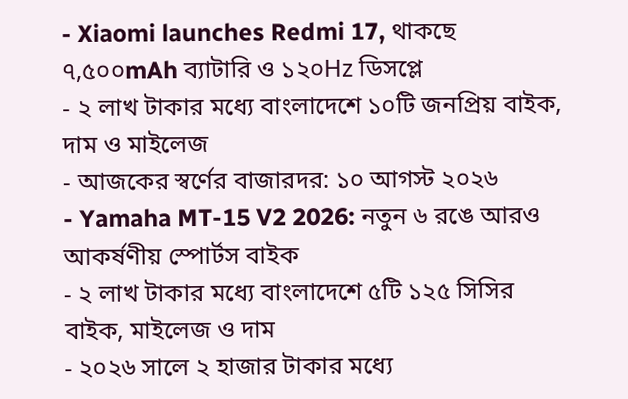- Xiaomi launches Redmi 17, থাকছে ৭,৫০০mAh ব্যাটারি ও ১২০Hz ডিসপ্লে
- ২ লাখ টাকার মধ্যে বাংলাদেশে ১০টি জনপ্রিয় বাইক, দাম ও মাইলেজ
- আজকের স্বর্ণের বাজারদর: ১০ আগস্ট ২০২৬
- Yamaha MT-15 V2 2026: নতুন ৬ রঙে আরও আকর্ষণীয় স্পোর্টস বাইক
- ২ লাখ টাকার মধ্যে বাংলাদেশে ৫টি ১২৫ সিসির বাইক, মাইলেজ ও দাম
- ২০২৬ সালে ২ হাজার টাকার মধ্যে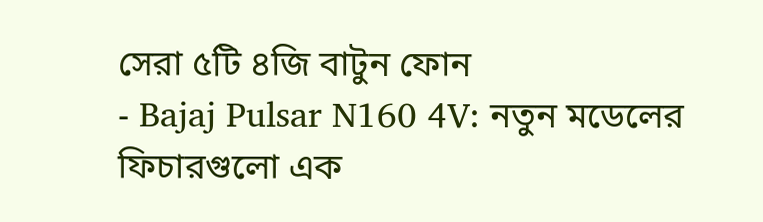সেরা ৫টি ৪জি বাটুন ফোন
- Bajaj Pulsar N160 4V: নতুন মডেলের ফিচারগুলো এক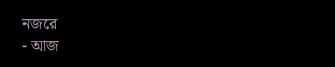নজরে
- আজ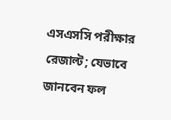এসএসসি পরীক্ষার রেজাল্ট; যেভাবে জানবেন ফল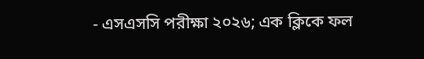- এসএসসি পরীক্ষা ২০২৬; এক ক্লিকে ফল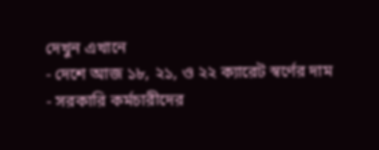দেখুন এখানে
- দেশে আজ ১৮, ২১, ও ২২ ক্যারেট স্বর্ণের দাম
- সরকারি কর্মচারীদের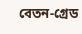বেতন-গ্রেড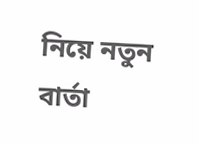নিয়ে নতুন বার্তা